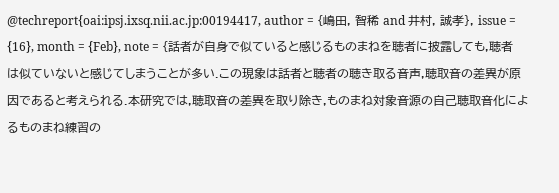@techreport{oai:ipsj.ixsq.nii.ac.jp:00194417, author = {嶋田, 智稀 and 井村, 誠孝}, issue = {16}, month = {Feb}, note = {話者が自身で似ていると感じるものまねを聴者に披露しても,聴者は似ていないと感じてしまうことが多い.この現象は話者と聴者の聴き取る音声,聴取音の差異が原因であると考えられる.本研究では,聴取音の差異を取り除き,ものまね対象音源の自己聴取音化によるものまね練習の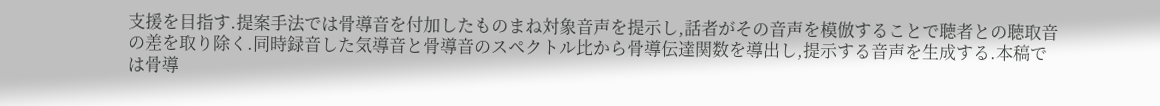支援を目指す.提案手法では骨導音を付加したものまね対象音声を提示し,話者がその音声を模倣することで聴者との聴取音の差を取り除く.同時録音した気導音と骨導音のスペクトル比から骨導伝達関数を導出し,提示する音声を生成する.本稿では骨導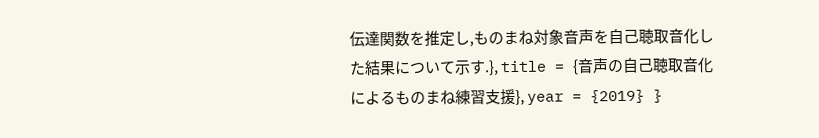伝達関数を推定し,ものまね対象音声を自己聴取音化した結果について示す.}, title = {音声の自己聴取音化によるものまね練習支援}, year = {2019} }